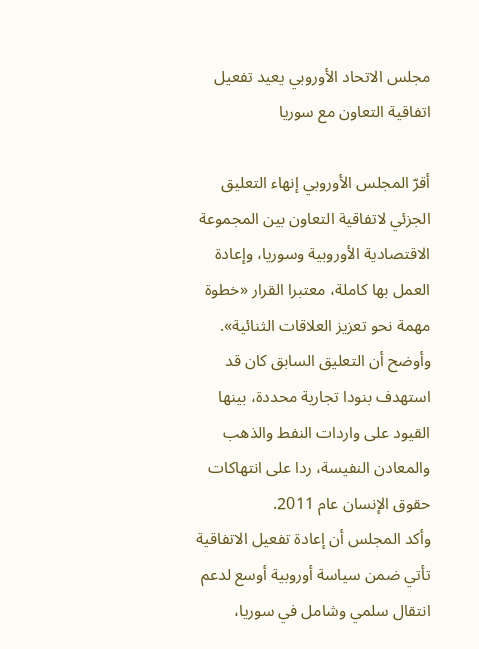مجلس الاتحاد الأوروبي يعيد تفعيل اتفاقية التعاون مع سوريا

أقرّ المجلس الأوروبي إنهاء التعليق الجزئي لاتفاقية التعاون بين المجموعة الاقتصادية الأوروبية وسوريا، وإعادة العمل بها كاملة، معتبرا القرار «خطوة مهمة نحو تعزيز العلاقات الثنائية».
وأوضح أن التعليق السابق كان قد استهدف بنودا تجارية محددة، بينها القيود على واردات النفط والذهب والمعادن النفيسة، ردا على انتهاكات حقوق الإنسان عام 2011.
وأكد المجلس أن إعادة تفعيل الاتفاقية تأتي ضمن سياسة أوروبية أوسع لدعم انتقال سلمي وشامل في سوريا،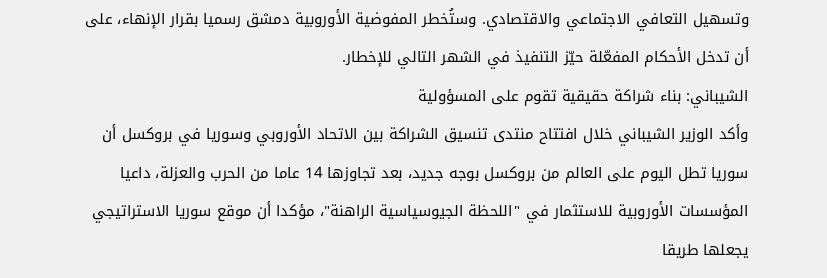وتسهيل التعافي الاجتماعي والاقتصادي. وستُخطر المفوضية الأوروبية دمشق رسميا بقرار الإنهاء، على أن تدخل الأحكام المفعّلة حيّز التنفيذ في الشهر التالي للإخطار.
الشيباني: بناء شراكة حقيقية تقوم على المسؤولية
وأكد الوزير الشيباني خلال افتتاح منتدى تنسيق الشراكة بين الاتحاد الأوروبي وسوريا في بروكسل أن سوريا تطل اليوم على العالم من بروكسل بوجه جديد، بعد تجاوزها 14 عاما من الحرب والعزلة، داعيا المؤسسات الأوروبية للاستثمار في "اللحظة الجيوسياسية الراهنة"، مؤكدا أن موقع سوريا الاستراتيجي يجعلها طريقا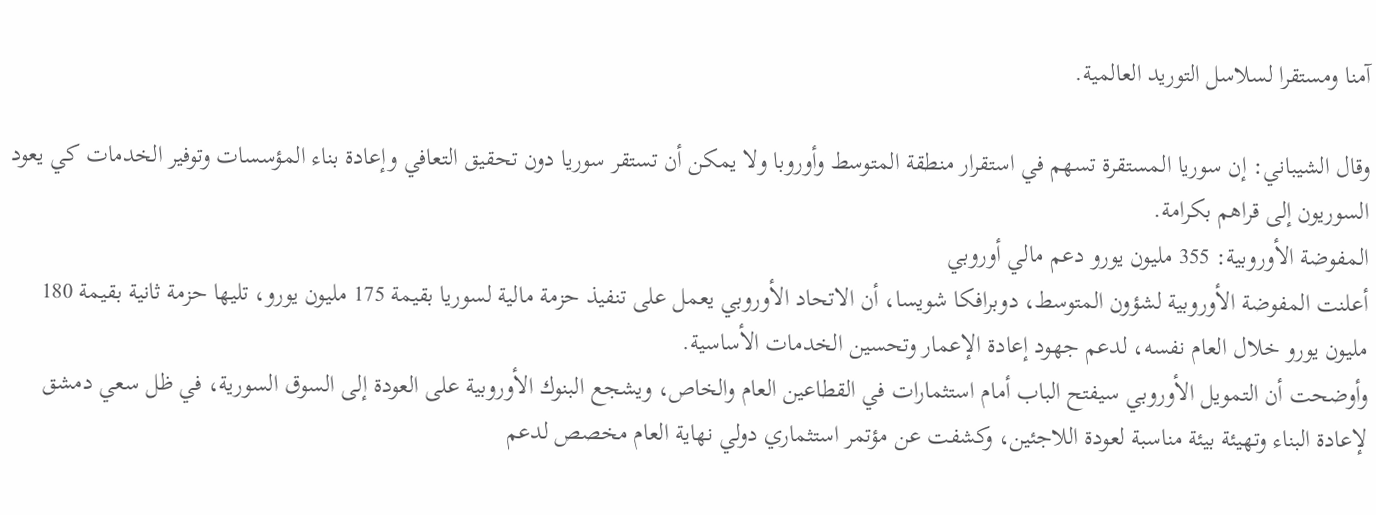آمنا ومستقرا لسلاسل التوريد العالمية.

وقال الشيباني: إن سوريا المستقرة تسهم في استقرار منطقة المتوسط وأوروبا ولا يمكن أن تستقر سوريا دون تحقيق التعافي وإعادة بناء المؤسسات وتوفير الخدمات كي يعود السوريون إلى قراهم بكرامة.
المفوضة الأوروبية: 355 مليون يورو دعم مالي أوروبي
أعلنت المفوضة الأوروبية لشؤون المتوسط، دوبرافكا شويسا، أن الاتحاد الأوروبي يعمل على تنفيذ حزمة مالية لسوريا بقيمة 175 مليون يورو، تليها حزمة ثانية بقيمة 180 مليون يورو خلال العام نفسه، لدعم جهود إعادة الإعمار وتحسين الخدمات الأساسية.
وأوضحت أن التمويل الأوروبي سيفتح الباب أمام استثمارات في القطاعين العام والخاص، ويشجع البنوك الأوروبية على العودة إلى السوق السورية، في ظل سعي دمشق لإعادة البناء وتهيئة بيئة مناسبة لعودة اللاجئين، وكشفت عن مؤتمر استثماري دولي نهاية العام مخصص لدعم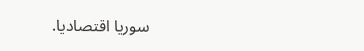سوريا اقتصاديا.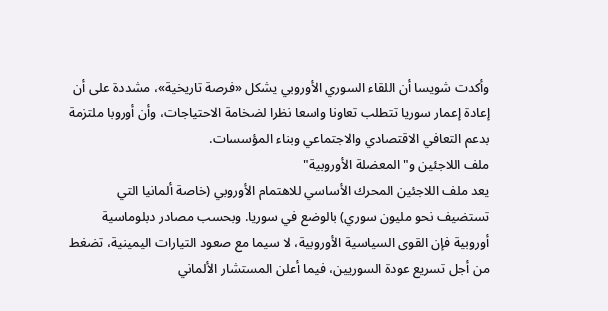وأكدت شويسا أن اللقاء السوري الأوروبي يشكل «فرصة تاريخية»، مشددة على أن إعادة إعمار سوريا تتطلب تعاونا واسعا نظرا لضخامة الاحتياجات، وأن أوروبا ملتزمة بدعم التعافي الاقتصادي والاجتماعي وبناء المؤسسات.
ملف اللاجئين و"المعضلة الأوروبية"
يعد ملف اللاجئين المحرك الأساسي للاهتمام الأوروبي (خاصة ألمانيا التي تستضيف نحو مليون سوري) بالوضع في سوريا. وبحسب مصادر دبلوماسية أوروبية فإن القوى السياسية الأوروبية، لا سيما مع صعود التيارات اليمينية، تضغط من أجل تسريع عودة السوريين، فيما أعلن المستشار الألماني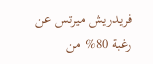فريدريش ميرتس عن رغبة 80% من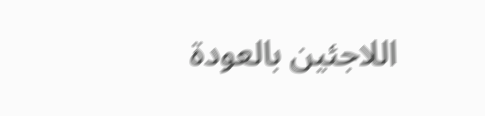اللاجئين بالعودة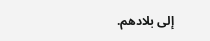إلى بلادهم.